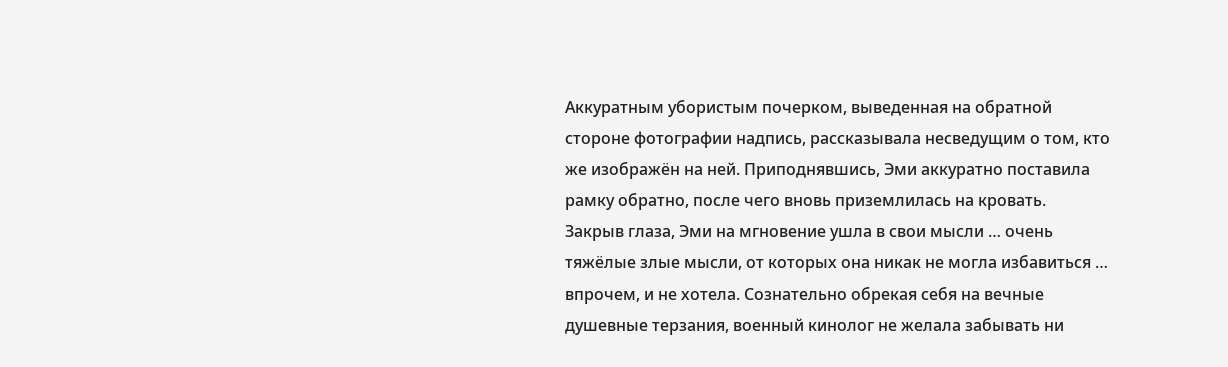Аккуратным убористым почерком, выведенная на обратной стороне фотографии надпись, рассказывала несведущим о том, кто же изображён на ней. Приподнявшись, Эми аккуратно поставила рамку обратно, после чего вновь приземлилась на кровать.
Закрыв глаза, Эми на мгновение ушла в свои мысли … очень тяжёлые злые мысли, от которых она никак не могла избавиться … впрочем, и не хотела. Сознательно обрекая себя на вечные душевные терзания, военный кинолог не желала забывать ни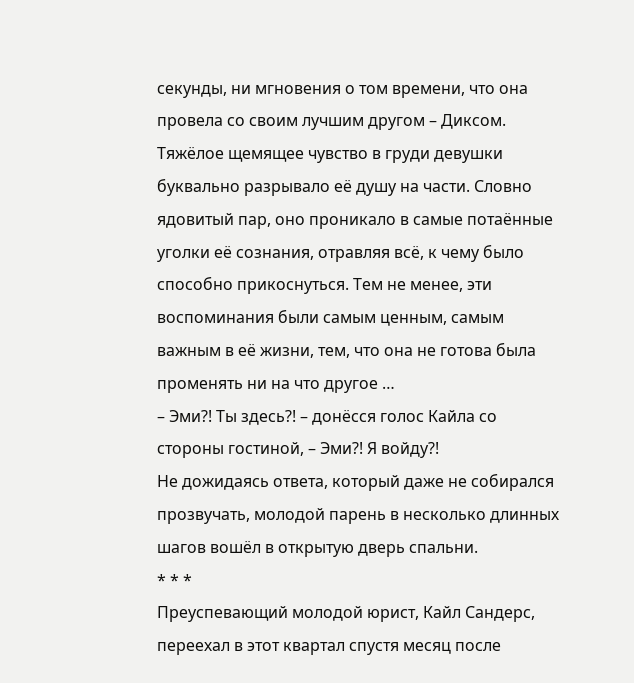секунды, ни мгновения о том времени, что она провела со своим лучшим другом – Диксом.
Тяжёлое щемящее чувство в груди девушки буквально разрывало её душу на части. Словно ядовитый пар, оно проникало в самые потаённые уголки её сознания, отравляя всё, к чему было способно прикоснуться. Тем не менее, эти воспоминания были самым ценным, самым важным в её жизни, тем, что она не готова была променять ни на что другое …
– Эми?! Ты здесь?! – донёсся голос Кайла со стороны гостиной, – Эми?! Я войду?!
Не дожидаясь ответа, который даже не собирался прозвучать, молодой парень в несколько длинных шагов вошёл в открытую дверь спальни.
* * *
Преуспевающий молодой юрист, Кайл Сандерс, переехал в этот квартал спустя месяц после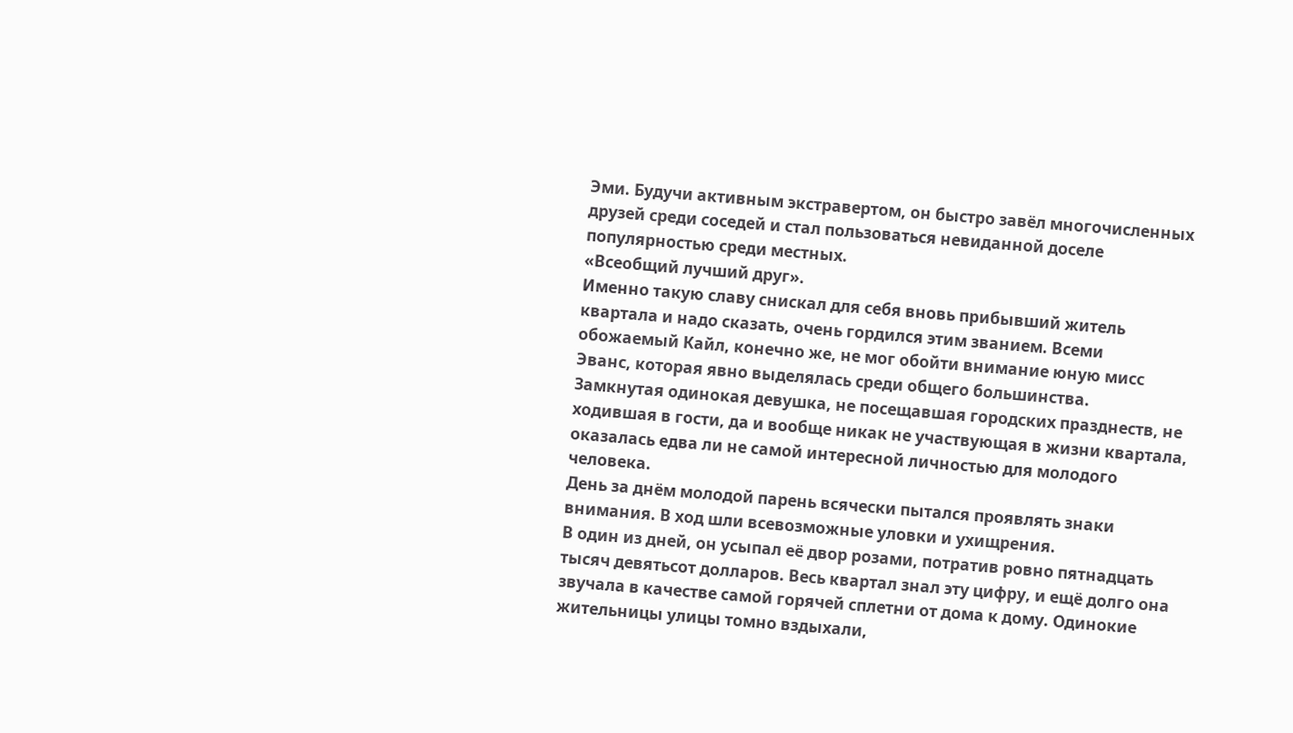Эми. Будучи активным экстравертом, он быстро завёл многочисленных друзей среди соседей и стал пользоваться невиданной доселе популярностью среди местных.
«Всеобщий лучший друг».
Именно такую славу снискал для себя вновь прибывший житель квартала и надо сказать, очень гордился этим званием. Всеми обожаемый Кайл, конечно же, не мог обойти внимание юную мисс Эванс, которая явно выделялась среди общего большинства.
Замкнутая одинокая девушка, не посещавшая городских празднеств, не ходившая в гости, да и вообще никак не участвующая в жизни квартала, оказалась едва ли не самой интересной личностью для молодого человека.
День за днём молодой парень всячески пытался проявлять знаки внимания. В ход шли всевозможные уловки и ухищрения.
В один из дней, он усыпал её двор розами, потратив ровно пятнадцать тысяч девятьсот долларов. Весь квартал знал эту цифру, и ещё долго она звучала в качестве самой горячей сплетни от дома к дому. Одинокие жительницы улицы томно вздыхали,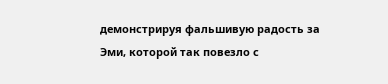демонстрируя фальшивую радость за Эми, которой так повезло с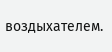воздыхателем.